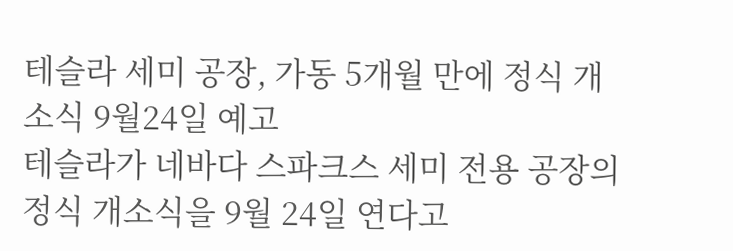테슬라 세미 공장, 가동 5개월 만에 정식 개소식 9월24일 예고
테슬라가 네바다 스파크스 세미 전용 공장의 정식 개소식을 9월 24일 연다고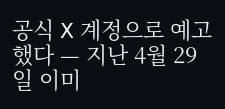공식 X 계정으로 예고했다 — 지난 4월 29일 이미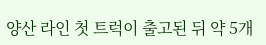양산 라인 첫 트럭이 출고된 뒤 약 5개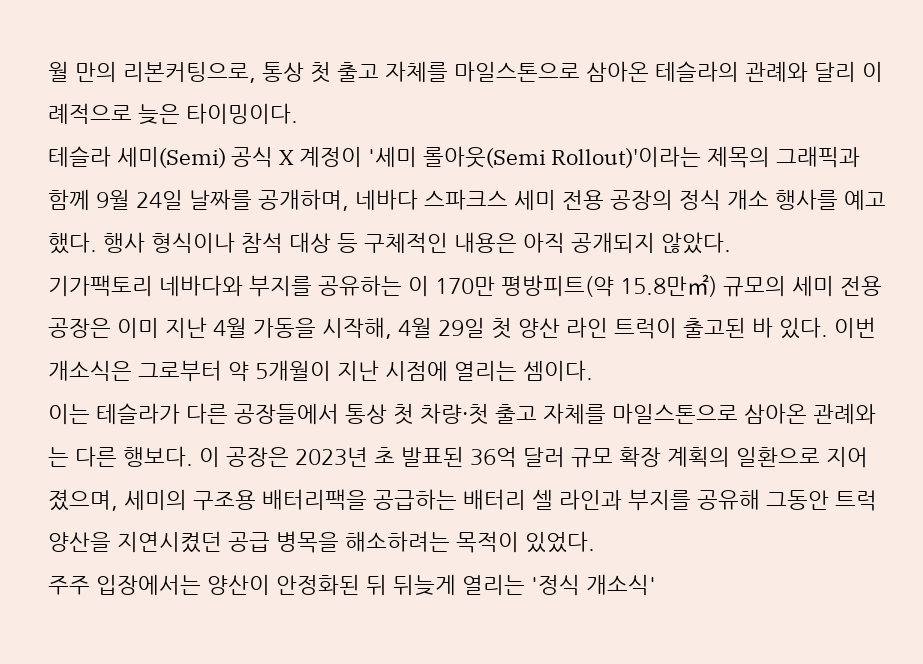월 만의 리본커팅으로, 통상 첫 출고 자체를 마일스톤으로 삼아온 테슬라의 관례와 달리 이례적으로 늦은 타이밍이다.
테슬라 세미(Semi) 공식 X 계정이 '세미 롤아웃(Semi Rollout)'이라는 제목의 그래픽과 함께 9월 24일 날짜를 공개하며, 네바다 스파크스 세미 전용 공장의 정식 개소 행사를 예고했다. 행사 형식이나 참석 대상 등 구체적인 내용은 아직 공개되지 않았다.
기가팩토리 네바다와 부지를 공유하는 이 170만 평방피트(약 15.8만㎡) 규모의 세미 전용 공장은 이미 지난 4월 가동을 시작해, 4월 29일 첫 양산 라인 트럭이 출고된 바 있다. 이번 개소식은 그로부터 약 5개월이 지난 시점에 열리는 셈이다.
이는 테슬라가 다른 공장들에서 통상 첫 차량·첫 출고 자체를 마일스톤으로 삼아온 관례와는 다른 행보다. 이 공장은 2023년 초 발표된 36억 달러 규모 확장 계획의 일환으로 지어졌으며, 세미의 구조용 배터리팩을 공급하는 배터리 셀 라인과 부지를 공유해 그동안 트럭 양산을 지연시켰던 공급 병목을 해소하려는 목적이 있었다.
주주 입장에서는 양산이 안정화된 뒤 뒤늦게 열리는 '정식 개소식'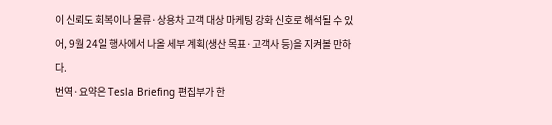이 신뢰도 회복이나 물류·상용차 고객 대상 마케팅 강화 신호로 해석될 수 있어, 9월 24일 행사에서 나올 세부 계획(생산 목표·고객사 등)을 지켜볼 만하다.
번역·요약은 Tesla Briefing 편집부가 한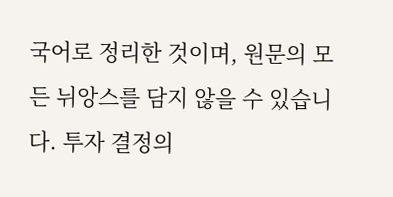국어로 정리한 것이며, 원문의 모든 뉘앙스를 담지 않을 수 있습니다. 투자 결정의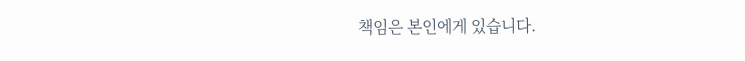책임은 본인에게 있습니다.